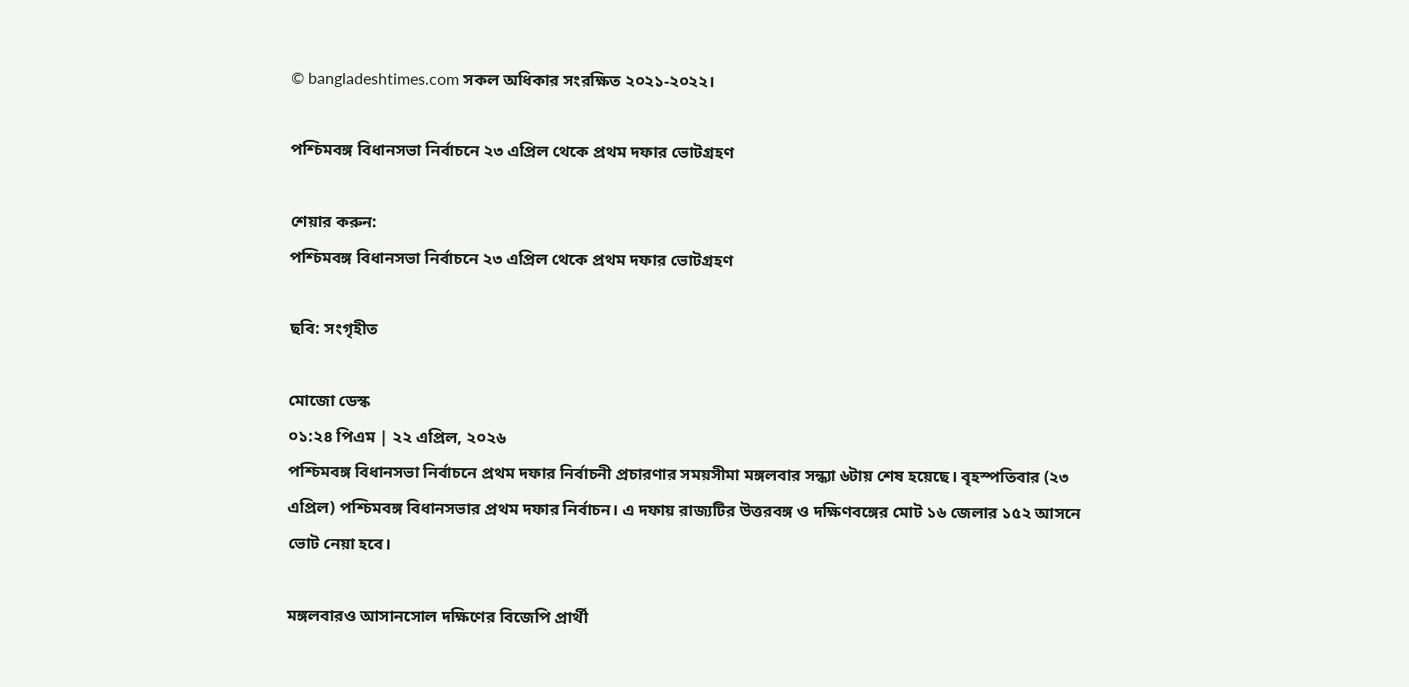© bangladeshtimes.com সকল অধিকার সংরক্ষিত ২০২১-২০২২।

পশ্চিমবঙ্গ বিধানসভা নির্বাচনে ২৩ এপ্রিল থেকে প্রথম দফার ভোটগ্রহণ

শেয়ার করুন:
পশ্চিমবঙ্গ বিধানসভা নির্বাচনে ২৩ এপ্রিল থেকে প্রথম দফার ভোটগ্রহণ

ছবি: সংগৃহীত

মোজো ডেস্ক
০১:২৪ পিএম | ২২ এপ্রিল, ২০২৬
পশ্চিমবঙ্গ বিধানসভা নির্বাচনে প্রথম দফার নির্বাচনী প্রচারণার সময়সীমা মঙ্গলবার সন্ধ্যা ৬টায় শেষ হয়েছে। বৃহস্পতিবার (২৩ এপ্রিল) পশ্চিমবঙ্গ বিধানসভার প্রথম দফার নির্বাচন। এ দফায় রাজ্যটির উত্তরবঙ্গ ও দক্ষিণবঙ্গের মোট ১৬ জেলার ১৫২ আসনে ভোট নেয়া হবে।

মঙ্গলবারও আসানসোল দক্ষিণের বিজেপি প্রার্থী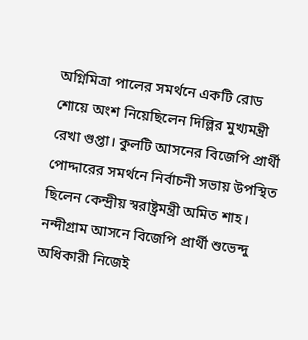অগ্নিমিত্রা পালের সমর্থনে একটি রোড শোয়ে অংশ নিয়েছিলেন দিল্লির মুখ্যমন্ত্রী রেখা গুপ্তা। কুলটি আসনের বিজেপি প্রার্থী পোদ্দারের সমর্থনে নির্বাচনী সভায় উপস্থিত ছিলেন কেন্দ্রীয় স্বরাষ্ট্রমন্ত্রী অমিত শাহ। নন্দীগ্রাম আসনে বিজেপি প্রার্থী শুভেন্দু অধিকারী নিজেই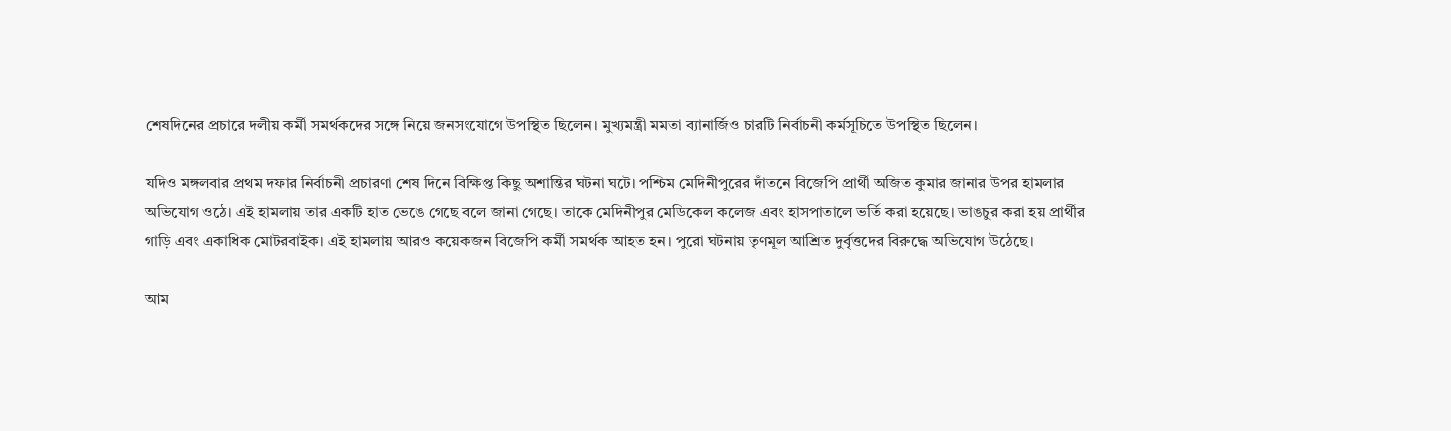শেষদিনের প্রচারে দলীয় কর্মী সমর্থকদের সঙ্গে নিয়ে জনসংযোগে উপস্থিত ছিলেন। মুখ্যমন্ত্রী মমতা ব্যানার্জিও চারটি নির্বাচনী কর্মসূচিতে উপস্থিত ছিলেন।

যদিও মঙ্গলবার প্রথম দফার নির্বাচনী প্রচারণা শেষ দিনে বিক্ষিপ্ত কিছু অশান্তির ঘটনা ঘটে। পশ্চিম মেদিনীপুরের দাঁতনে বিজেপি প্রার্থী অজিত কুমার জানার উপর হামলার অভিযোগ ওঠে। এই হামলায় তার একটি হাত ভেঙে গেছে বলে জানা গেছে। তাকে মেদিনীপুর মেডিকেল কলেজ এবং হাসপাতালে ভর্তি করা হয়েছে। ভাঙচুর করা হয় প্রার্থীর গাড়ি এবং একাধিক মোটরবাইক। এই হামলায় আরও কয়েকজন বিজেপি কর্মী সমর্থক আহত হন। পুরো ঘটনায় তৃণমূল আশ্রিত দুর্বৃত্তদের বিরুদ্ধে অভিযোগ উঠেছে।

আম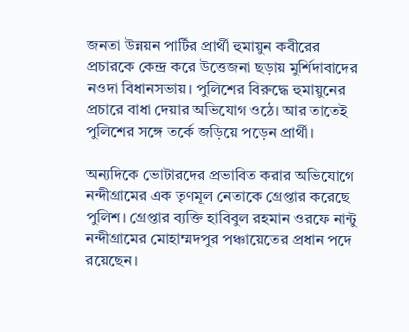জনতা উন্নয়ন পার্টির প্রার্থী হুমায়ুন কবীরের প্রচারকে কেন্দ্র করে উত্তেজনা ছড়ায় মুর্শিদাবাদের নওদা বিধানসভায়। পুলিশের বিরুদ্ধে হুমায়ুনের প্রচারে বাধা দেয়ার অভিযোগ ওঠে। আর তাতেই পুলিশের সঙ্গে তর্কে জড়িয়ে পড়েন প্রার্থী।

অন্যদিকে ভোটারদের প্রভাবিত করার অভিযোগে নন্দীগ্রামের এক তৃণমূল নেতাকে গ্রেপ্তার করেছে পুলিশ। গ্রেপ্তার ব্যক্তি হাবিবুল রহমান ওরফে নান্টু নন্দীগ্রামের মোহাম্মদপুর পঞ্চায়েতের প্রধান পদে রয়েছেন।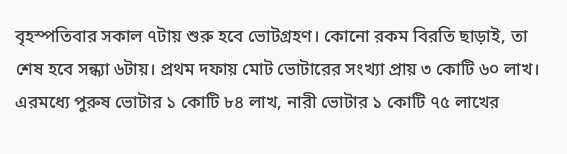বৃহস্পতিবার সকাল ৭টায় শুরু হবে ভোটগ্রহণ। কোনো রকম বিরতি ছাড়াই, তা শেষ হবে সন্ধ্যা ৬টায়। প্রথম দফায় মোট ভোটারের সংখ্যা প্রায় ৩ কোটি ৬০ লাখ। এরমধ্যে পুরুষ ভোটার ১ কোটি ৮৪ লাখ, নারী ভোটার ১ কোটি ৭৫ লাখের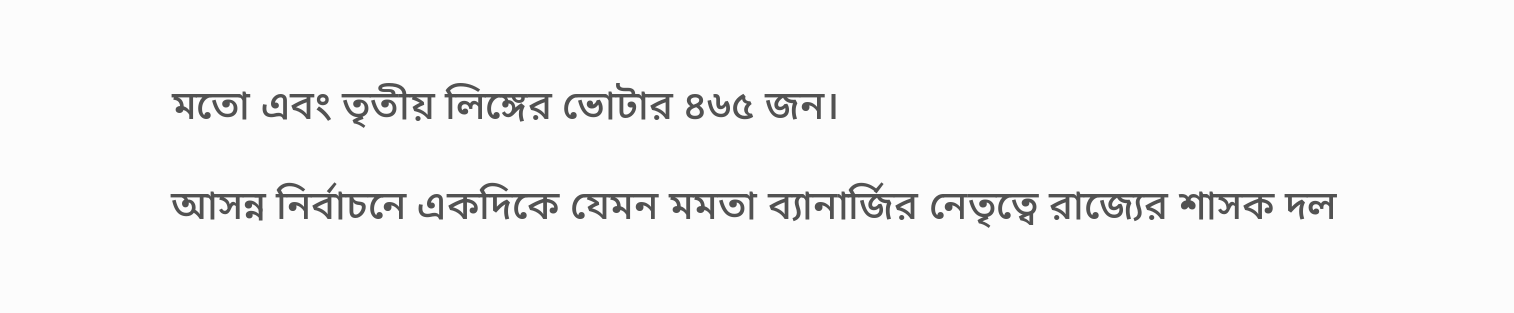মতো এবং তৃতীয় লিঙ্গের ভোটার ৪৬৫ জন।

আসন্ন নির্বাচনে একদিকে যেমন মমতা ব্যানার্জির নেতৃত্বে রাজ্যের শাসক দল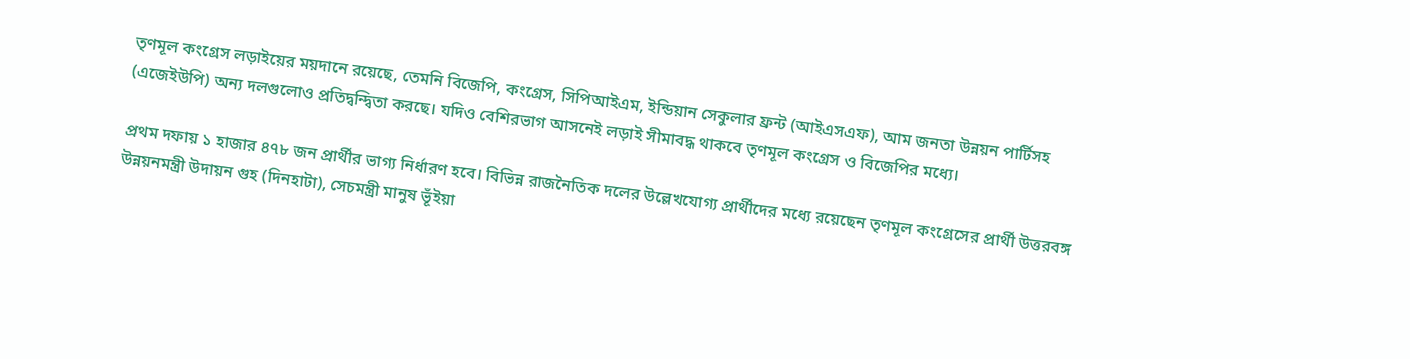তৃণমূল কংগ্রেস লড়াইয়ের ময়দানে রয়েছে, তেমনি বিজেপি, কংগ্রেস, সিপিআইএম, ইন্ডিয়ান সেকুলার ফ্রন্ট (আইএসএফ), আম জনতা উন্নয়ন পার্টিসহ (এজেইউপি) অন্য দলগুলোও প্রতিদ্বন্দ্বিতা করছে। যদিও বেশিরভাগ আসনেই লড়াই সীমাবদ্ধ থাকবে তৃণমূল কংগ্রেস ও বিজেপির মধ্যে।

প্রথম দফায় ১ হাজার ৪৭৮ জন প্রার্থীর ভাগ্য নির্ধারণ হবে। বিভিন্ন রাজনৈতিক দলের উল্লেখযোগ্য প্রার্থীদের মধ্যে রয়েছেন তৃণমূল কংগ্রেসের প্রার্থী উত্তরবঙ্গ উন্নয়নমন্ত্রী উদায়ন গুহ (দিনহাটা), সেচমন্ত্রী মানুষ ভূঁইয়া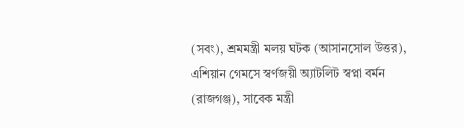(সবং), শ্রমমন্ত্রী মলয় ঘটক (আসানসোল উত্তর), এশিয়ান গেমসে স্বর্ণজয়ী অ্যাটলিট স্বপ্না বর্মন (রাজগঞ্জ), সাবেক মন্ত্রী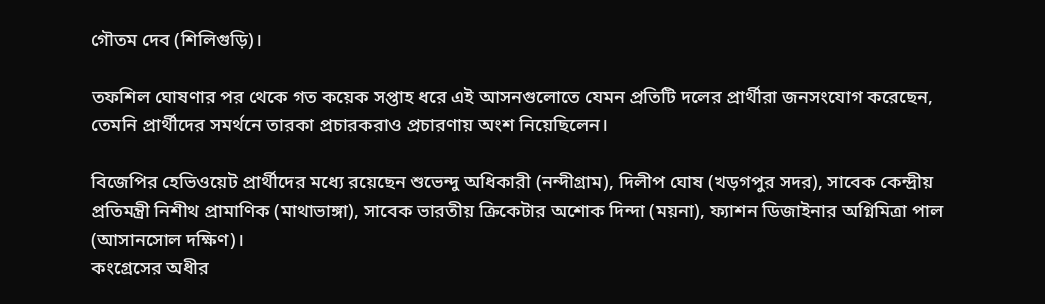গৌতম দেব (শিলিগুড়ি)।

তফশিল ঘোষণার পর থেকে গত কয়েক সপ্তাহ ধরে এই আসনগুলোতে যেমন প্রতিটি দলের প্রার্থীরা জনসংযোগ করেছেন, তেমনি প্রার্থীদের সমর্থনে তারকা প্রচারকরাও প্রচারণায় অংশ নিয়েছিলেন।

বিজেপির হেভিওয়েট প্রার্থীদের মধ্যে রয়েছেন শুভেন্দু অধিকারী (নন্দীগ্রাম), দিলীপ ঘোষ (খড়গপুর সদর), সাবেক কেন্দ্রীয় প্রতিমন্ত্রী নিশীথ প্রামাণিক (মাথাভাঙ্গা), সাবেক ভারতীয় ক্রিকেটার অশোক দিন্দা (ময়না), ফ্যাশন ডিজাইনার অগ্নিমিত্রা পাল (আসানসোল দক্ষিণ)।
কংগ্রেসের অধীর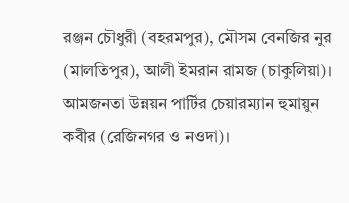রঞ্জন চৌধুরী (বহরমপুর), মৌসম বেনজির নুর (মালতিপুর), আলী ইমরান রামজ (চাকুলিয়া)। আমজনতা উন্নয়ন পার্টির চেয়ারম্যান হুমায়ুন কবীর (রেজিনগর ও নওদা)।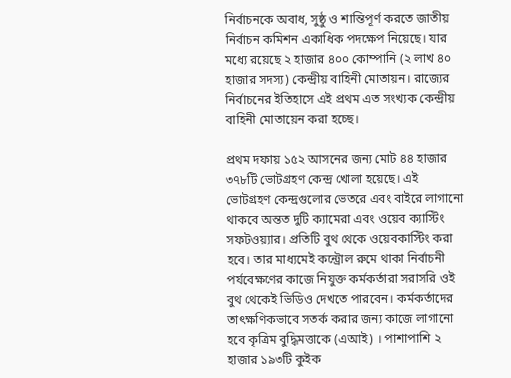নির্বাচনকে অবাধ, সুষ্ঠু ও শান্তিপূর্ণ করতে জাতীয় নির্বাচন কমিশন একাধিক পদক্ষেপ নিয়েছে। যার মধ্যে রয়েছে ২ হাজার ৪০০ কোম্পানি (২ লাখ ৪০ হাজার সদস্য) কেন্দ্রীয় বাহিনী মোতায়ন। রাজ্যের নির্বাচনের ইতিহাসে এই প্রথম এত সংখ্যক কেন্দ্রীয় বাহিনী মোতায়েন করা হচ্ছে।

প্রথম দফায় ১৫২ আসনের জন্য মোট ৪৪ হাজার ৩৭৮টি ভোটগ্রহণ কেন্দ্র খোলা হয়েছে। এই ভোটগ্রহণ কেন্দ্রগুলোর ভেতরে এবং বাইরে লাগানো থাকবে অন্তত দুটি ক্যামেরা এবং ওয়েব ক্যাস্টিং সফটওয়্যার। প্রতিটি বুথ থেকে ওয়েবকাস্টিং করা হবে। তার মাধ্যমেই কন্ট্রোল রুমে থাকা নির্বাচনী পর্যবেক্ষণের কাজে নিযুক্ত কর্মকর্তারা সরাসরি ওই বুথ থেকেই ভিডিও দেখতে পারবেন। কর্মকর্তাদের তাৎক্ষণিকভাবে সতর্ক করার জন্য কাজে লাগানো হবে কৃত্রিম বুদ্ধিমত্তাকে (এআই) । পাশাপাশি ২ হাজার ১৯৩টি কুইক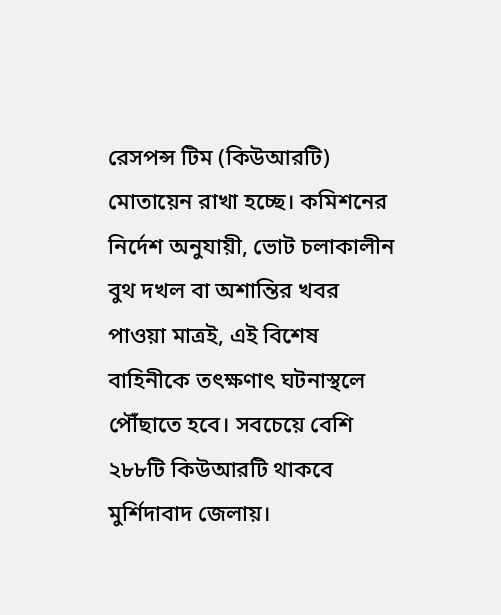রেসপন্স টিম (কিউআরটি) মোতায়েন রাখা হচ্ছে। কমিশনের নির্দেশ অনুযায়ী, ভোট চলাকালীন বুথ দখল বা অশান্তির খবর পাওয়া মাত্রই, এই বিশেষ বাহিনীকে তৎক্ষণাৎ ঘটনাস্থলে পৌঁছাতে হবে। সবচেয়ে বেশি ২৮৮টি কিউআরটি থাকবে মুর্শিদাবাদ জেলায়।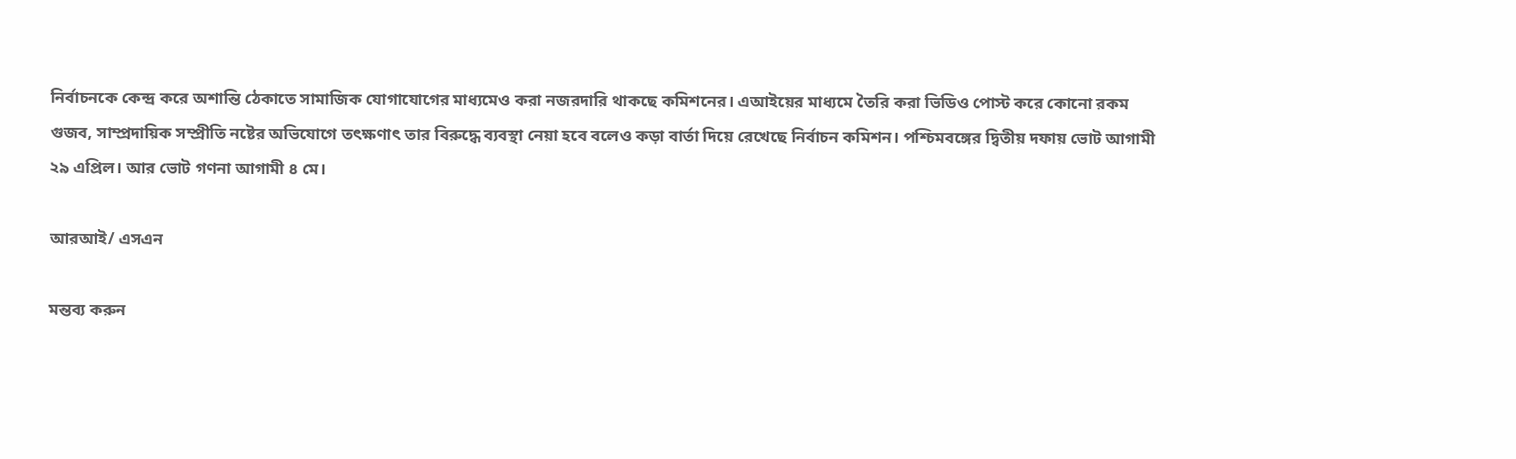নির্বাচনকে কেন্দ্র করে অশান্তি ঠেকাতে সামাজিক যোগাযোগের মাধ্যমেও করা নজরদারি থাকছে কমিশনের। এআইয়ের মাধ্যমে তৈরি করা ভিডিও পোস্ট করে কোনো রকম গুজব, সাম্প্রদায়িক সম্প্রীতি নষ্টের অভিযোগে তৎক্ষণাৎ তার বিরুদ্ধে ব্যবস্থা নেয়া হবে বলেও কড়া বার্তা দিয়ে রেখেছে নির্বাচন কমিশন। পশ্চিমবঙ্গের দ্বিতীয় দফায় ভোট আগামী ২৯ এপ্রিল। আর ভোট গণনা আগামী ৪ মে।

আরআই/ এসএন

মন্তব্য করুন